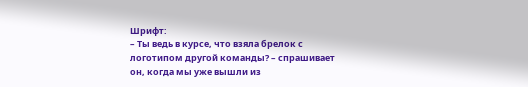Шрифт:
– Ты ведь в курсе, что взяла брелок с логотипом другой команды? – спрашивает он, когда мы уже вышли из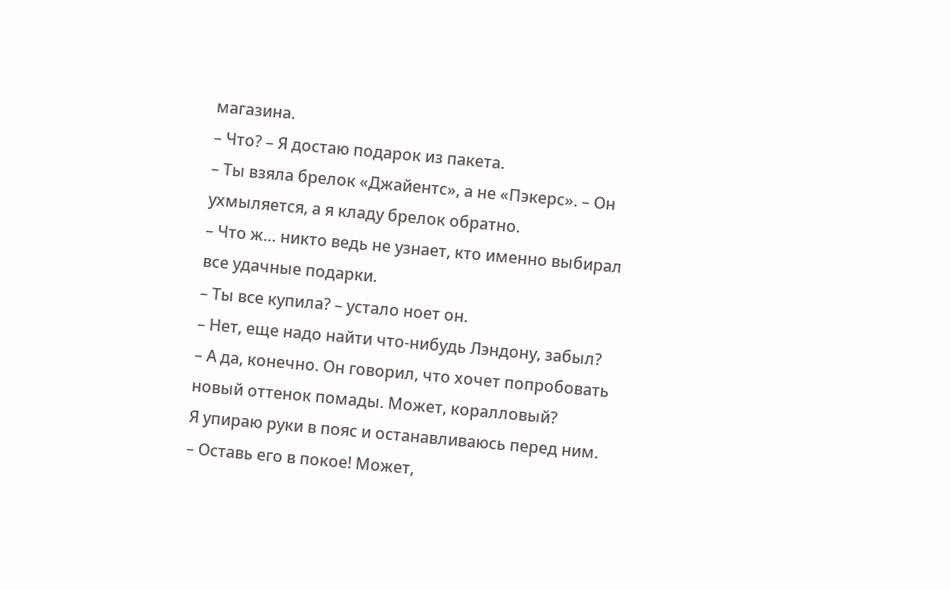магазина.
– Что? – Я достаю подарок из пакета.
– Ты взяла брелок «Джайентс», а не «Пэкерс». – Он ухмыляется, а я кладу брелок обратно.
– Что ж… никто ведь не узнает, кто именно выбирал все удачные подарки.
– Ты все купила? – устало ноет он.
– Нет, еще надо найти что-нибудь Лэндону, забыл?
– А да, конечно. Он говорил, что хочет попробовать новый оттенок помады. Может, коралловый?
Я упираю руки в пояс и останавливаюсь перед ним.
– Оставь его в покое! Может,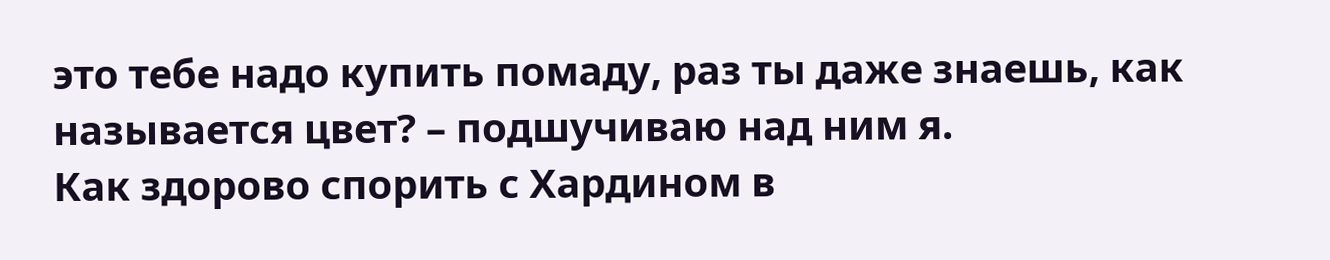это тебе надо купить помаду, раз ты даже знаешь, как называется цвет? – подшучиваю над ним я.
Как здорово спорить с Хардином в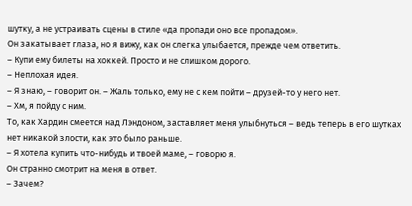шутку, а не устраивать сцены в стиле «да пропади оно все пропадом».
Он закатывает глаза, но я вижу, как он слегка улыбается, прежде чем ответить.
– Купи ему билеты на хоккей. Просто и не слишком дорого.
– Неплохая идея.
– Я знаю, – говорит он. – Жаль только, ему не с кем пойти – друзей-то у него нет.
– Хм, я пойду с ним.
То, как Хардин смеется над Лэндоном, заставляет меня улыбнуться – ведь теперь в его шутках нет никакой злости, как это было раньше.
– Я хотела купить что-нибудь и твоей маме, – говорю я.
Он странно смотрит на меня в ответ.
– Зачем?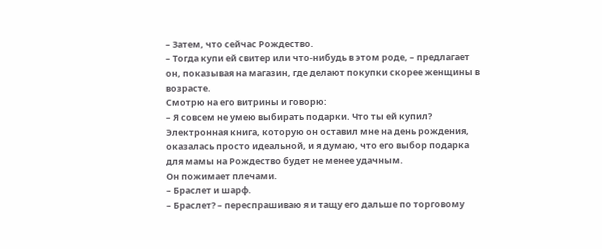– Затем, что сейчас Рождество.
– Тогда купи ей свитер или что-нибудь в этом роде, – предлагает он, показывая на магазин, где делают покупки скорее женщины в возрасте.
Смотрю на его витрины и говорю:
– Я совсем не умею выбирать подарки. Что ты ей купил?
Электронная книга, которую он оставил мне на день рождения, оказалась просто идеальной, и я думаю, что его выбор подарка для мамы на Рождество будет не менее удачным.
Он пожимает плечами.
– Браслет и шарф.
– Браслет? – переспрашиваю я и тащу его дальше по торговому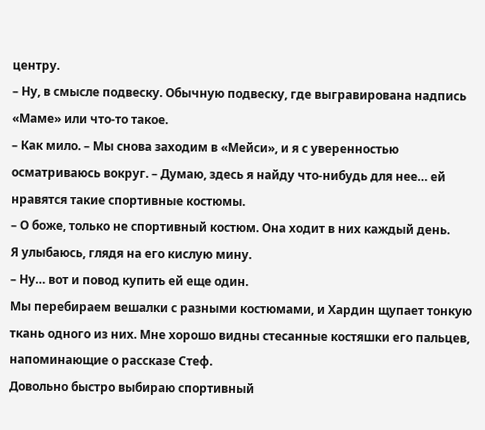центру.
– Ну, в смысле подвеску. Обычную подвеску, где выгравирована надпись «Маме» или что-то такое.
– Как мило. – Мы снова заходим в «Мейси», и я с уверенностью осматриваюсь вокруг. – Думаю, здесь я найду что-нибудь для нее… ей нравятся такие спортивные костюмы.
– О боже, только не спортивный костюм. Она ходит в них каждый день.
Я улыбаюсь, глядя на его кислую мину.
– Ну… вот и повод купить ей еще один.
Мы перебираем вешалки с разными костюмами, и Хардин щупает тонкую ткань одного из них. Мне хорошо видны стесанные костяшки его пальцев, напоминающие о рассказе Стеф.
Довольно быстро выбираю спортивный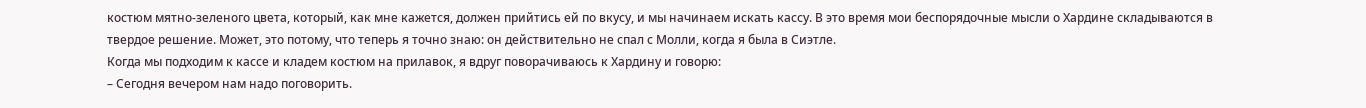костюм мятно-зеленого цвета, который, как мне кажется, должен прийтись ей по вкусу, и мы начинаем искать кассу. В это время мои беспорядочные мысли о Хардине складываются в твердое решение. Может, это потому, что теперь я точно знаю: он действительно не спал с Молли, когда я была в Сиэтле.
Когда мы подходим к кассе и кладем костюм на прилавок, я вдруг поворачиваюсь к Хардину и говорю:
– Сегодня вечером нам надо поговорить.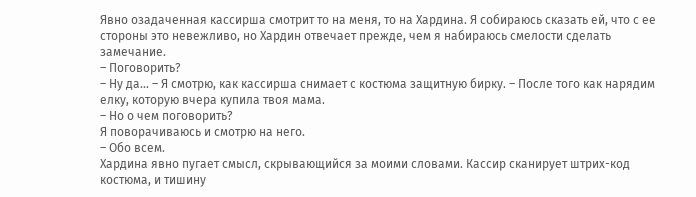Явно озадаченная кассирша смотрит то на меня, то на Хардина. Я собираюсь сказать ей, что с ее стороны это невежливо, но Хардин отвечает прежде, чем я набираюсь смелости сделать замечание.
– Поговорить?
– Ну да… – Я смотрю, как кассирша снимает с костюма защитную бирку. – После того как нарядим елку, которую вчера купила твоя мама.
– Но о чем поговорить?
Я поворачиваюсь и смотрю на него.
– Обо всем.
Хардина явно пугает смысл, скрывающийся за моими словами. Кассир сканирует штрих-код костюма, и тишину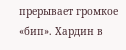прерывает громкое «бип». Хардин в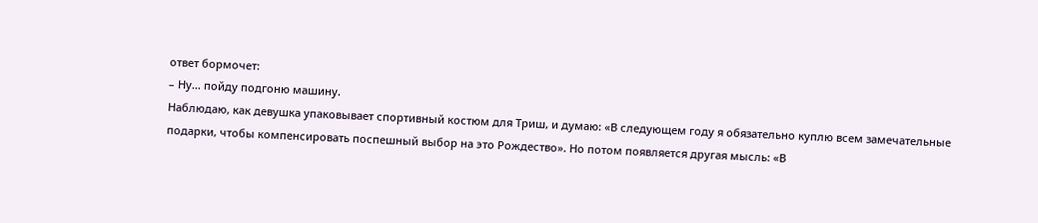ответ бормочет:
– Ну… пойду подгоню машину.
Наблюдаю, как девушка упаковывает спортивный костюм для Триш, и думаю: «В следующем году я обязательно куплю всем замечательные подарки, чтобы компенсировать поспешный выбор на это Рождество». Но потом появляется другая мысль: «В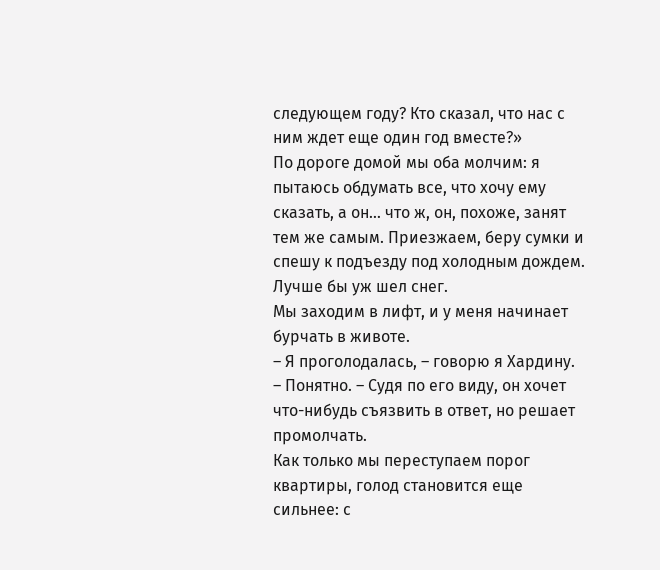следующем году? Кто сказал, что нас с ним ждет еще один год вместе?»
По дороге домой мы оба молчим: я пытаюсь обдумать все, что хочу ему сказать, а он… что ж, он, похоже, занят тем же самым. Приезжаем, беру сумки и спешу к подъезду под холодным дождем. Лучше бы уж шел снег.
Мы заходим в лифт, и у меня начинает бурчать в животе.
– Я проголодалась, – говорю я Хардину.
– Понятно. – Судя по его виду, он хочет что-нибудь съязвить в ответ, но решает промолчать.
Как только мы переступаем порог квартиры, голод становится еще сильнее: с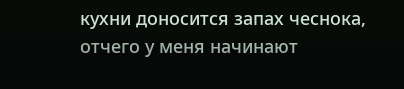кухни доносится запах чеснока, отчего у меня начинают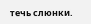течь слюнки.